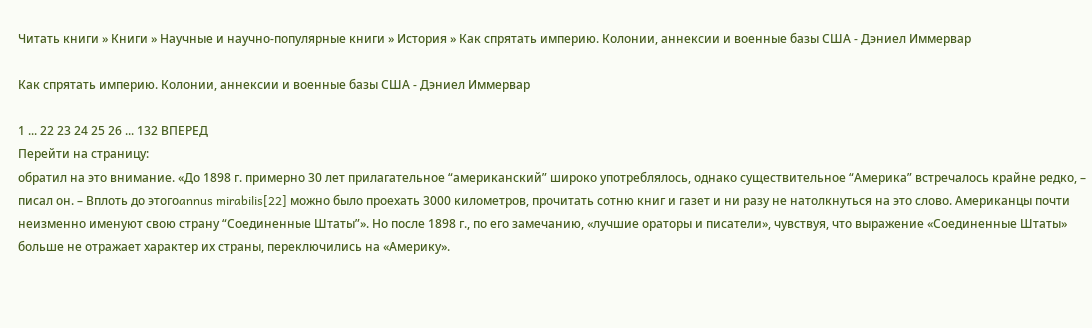Читать книги » Книги » Научные и научно-популярные книги » История » Как спрятать империю. Колонии, аннексии и военные базы США - Дэниел Иммервар

Как спрятать империю. Колонии, аннексии и военные базы США - Дэниел Иммервар

1 ... 22 23 24 25 26 ... 132 ВПЕРЕД
Перейти на страницу:
обратил на это внимание. «До 1898 г. примерно 30 лет прилагательное “американский” широко употреблялось, однако существительное “Америка” встречалось крайне редко, – писал он. – Вплоть до этогоannus mirabilis[22] можно было проехать 3000 километров, прочитать сотню книг и газет и ни разу не натолкнуться на это слово. Американцы почти неизменно именуют свою страну “Соединенные Штаты”». Но после 1898 г., по его замечанию, «лучшие ораторы и писатели», чувствуя, что выражение «Соединенные Штаты» больше не отражает характер их страны, переключились на «Америку».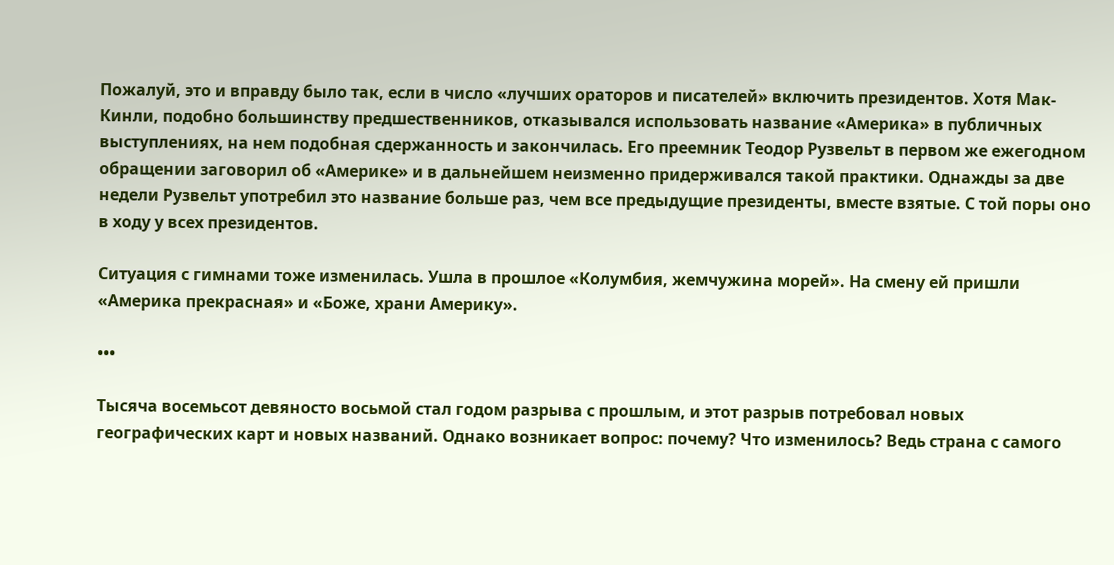Пожалуй, это и вправду было так, если в число «лучших ораторов и писателей» включить президентов. Хотя Мак-Кинли, подобно большинству предшественников, отказывался использовать название «Америка» в публичных выступлениях, на нем подобная сдержанность и закончилась. Его преемник Теодор Рузвельт в первом же ежегодном обращении заговорил об «Америке» и в дальнейшем неизменно придерживался такой практики. Однажды за две недели Рузвельт употребил это название больше раз, чем все предыдущие президенты, вместе взятые. С той поры оно в ходу у всех президентов.

Ситуация с гимнами тоже изменилась. Ушла в прошлое «Колумбия, жемчужина морей». На смену ей пришли «Америка прекрасная» и «Боже, храни Америку».

•••

Тысяча восемьсот девяносто восьмой стал годом разрыва с прошлым, и этот разрыв потребовал новых географических карт и новых названий. Однако возникает вопрос: почему? Что изменилось? Ведь страна с самого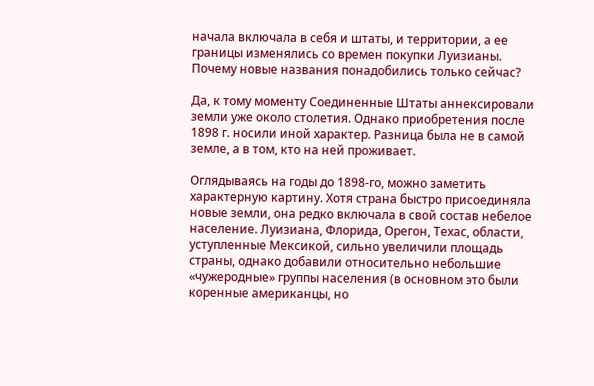начала включала в себя и штаты, и территории, а ее границы изменялись со времен покупки Луизианы. Почему новые названия понадобились только сейчас?

Да, к тому моменту Соединенные Штаты аннексировали земли уже около столетия. Однако приобретения после 1898 г. носили иной характер. Разница была не в самой земле, а в том, кто на ней проживает.

Оглядываясь на годы до 1898-го, можно заметить характерную картину. Хотя страна быстро присоединяла новые земли, она редко включала в свой состав небелое население. Луизиана, Флорида, Орегон, Техас, области, уступленные Мексикой, сильно увеличили площадь страны, однако добавили относительно небольшие «чужеродные» группы населения (в основном это были коренные американцы, но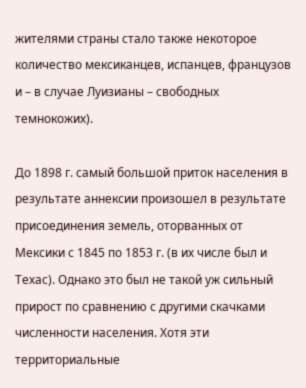жителями страны стало также некоторое количество мексиканцев, испанцев, французов и – в случае Луизианы – свободных темнокожих).

До 1898 г. самый большой приток населения в результате аннексии произошел в результате присоединения земель, оторванных от Мексики с 1845 по 1853 г. (в их числе был и Техас). Однако это был не такой уж сильный прирост по сравнению с другими скачками численности населения. Хотя эти территориальные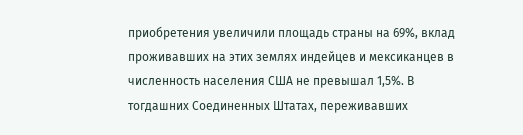приобретения увеличили площадь страны на 69%, вклад проживавших на этих землях индейцев и мексиканцев в численность населения США не превышал 1,5%. В тогдашних Соединенных Штатах, переживавших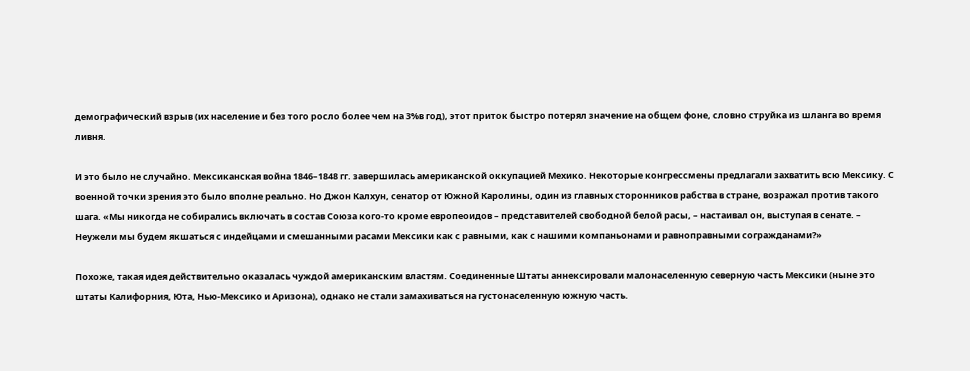демографический взрыв (их население и без того росло более чем на 3%в год), этот приток быстро потерял значение на общем фоне, словно струйка из шланга во время ливня.

И это было не случайно. Мексиканская война 1846–1848 гг. завершилась американской оккупацией Мехико. Некоторые конгрессмены предлагали захватить всю Мексику. С военной точки зрения это было вполне реально. Но Джон Калхун, сенатор от Южной Каролины, один из главных сторонников рабства в стране, возражал против такого шага. «Мы никогда не собирались включать в состав Союза кого-то кроме европеоидов – представителей свободной белой расы, – настаивал он, выступая в сенате. – Неужели мы будем якшаться с индейцами и смешанными расами Мексики как с равными, как с нашими компаньонами и равноправными согражданами?»

Похоже, такая идея действительно оказалась чуждой американским властям. Соединенные Штаты аннексировали малонаселенную северную часть Мексики (ныне это штаты Калифорния, Юта, Нью-Мексико и Аризона), однако не стали замахиваться на густонаселенную южную часть.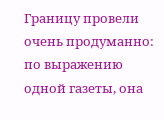Границу провели очень продуманно: по выражению одной газеты, она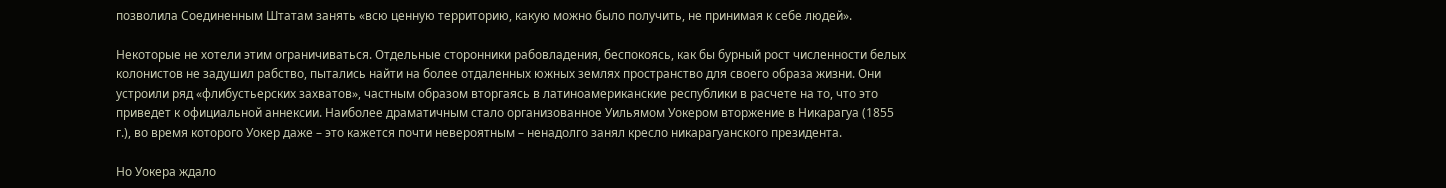позволила Соединенным Штатам занять «всю ценную территорию, какую можно было получить, не принимая к себе людей».

Некоторые не хотели этим ограничиваться. Отдельные сторонники рабовладения, беспокоясь, как бы бурный рост численности белых колонистов не задушил рабство, пытались найти на более отдаленных южных землях пространство для своего образа жизни. Они устроили ряд «флибустьерских захватов», частным образом вторгаясь в латиноамериканские республики в расчете на то, что это приведет к официальной аннексии. Наиболее драматичным стало организованное Уильямом Уокером вторжение в Никарагуа (1855 г.), во время которого Уокер даже – это кажется почти невероятным – ненадолго занял кресло никарагуанского президента.

Но Уокера ждало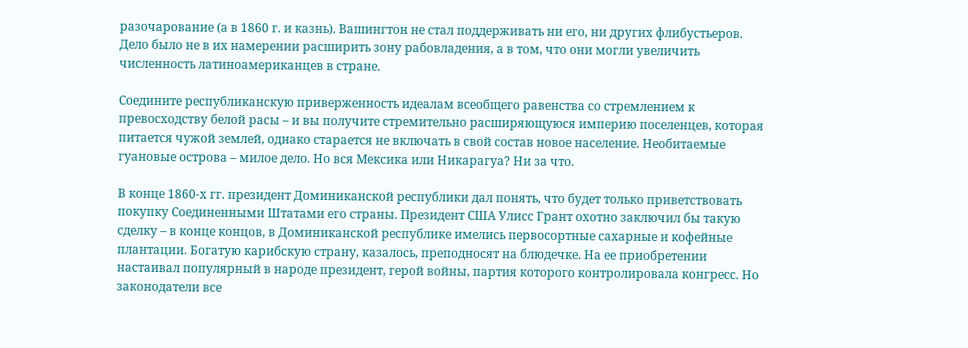разочарование (а в 1860 г. и казнь). Вашингтон не стал поддерживать ни его, ни других флибустьеров. Дело было не в их намерении расширить зону рабовладения, а в том, что они могли увеличить численность латиноамериканцев в стране.

Соедините республиканскую приверженность идеалам всеобщего равенства со стремлением к превосходству белой расы – и вы получите стремительно расширяющуюся империю поселенцев, которая питается чужой землей, однако старается не включать в свой состав новое население. Необитаемые гуановые острова – милое дело. Но вся Мексика или Никарагуа? Ни за что.

В конце 1860-х гг. президент Доминиканской республики дал понять, что будет только приветствовать покупку Соединенными Штатами его страны. Президент США Улисс Грант охотно заключил бы такую сделку – в конце концов, в Доминиканской республике имелись первосортные сахарные и кофейные плантации. Богатую карибскую страну, казалось, преподносят на блюдечке. На ее приобретении настаивал популярный в народе президент, герой войны, партия которого контролировала конгресс. Но законодатели все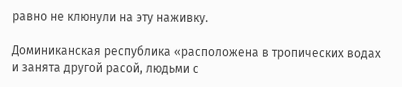равно не клюнули на эту наживку.

Доминиканская республика «расположена в тропических водах и занята другой расой, людьми с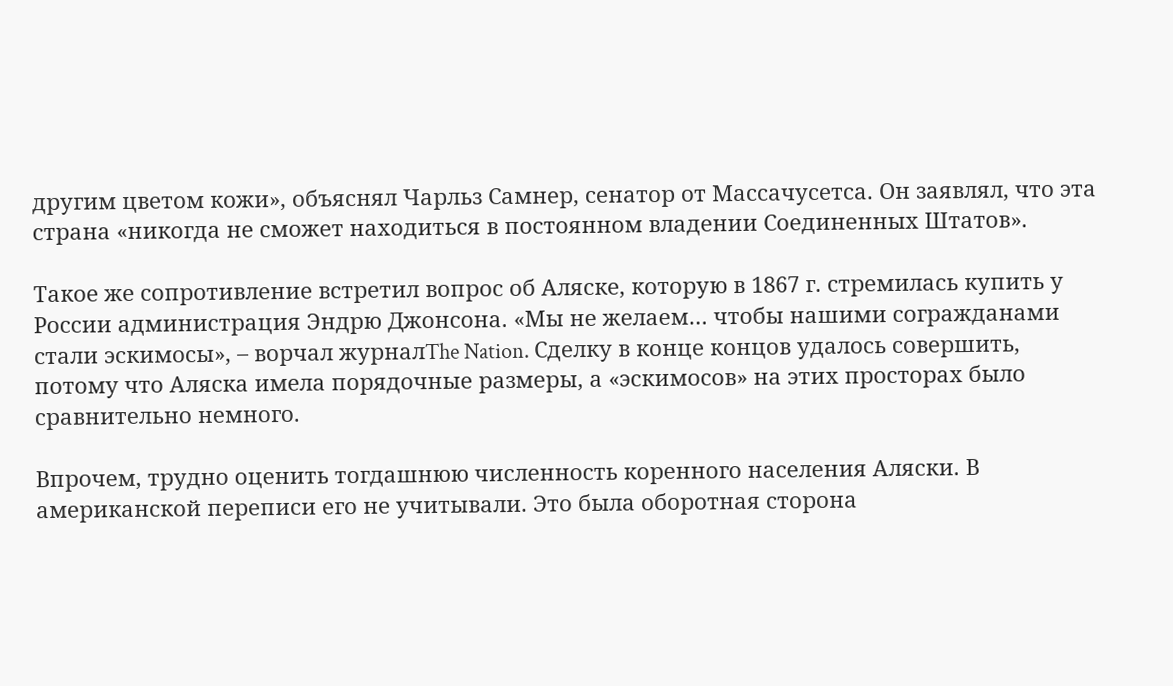другим цветом кожи», объяснял Чарльз Самнер, сенатор от Массачусетса. Он заявлял, что эта страна «никогда не сможет находиться в постоянном владении Соединенных Штатов».

Такое же сопротивление встретил вопрос об Аляске, которую в 1867 г. стремилась купить у России администрация Эндрю Джонсона. «Мы не желаем… чтобы нашими согражданами стали эскимосы», – ворчал журналThe Nation. Сделку в конце концов удалось совершить, потому что Аляска имела порядочные размеры, а «эскимосов» на этих просторах было сравнительно немного.

Впрочем, трудно оценить тогдашнюю численность коренного населения Аляски. В американской переписи его не учитывали. Это была оборотная сторона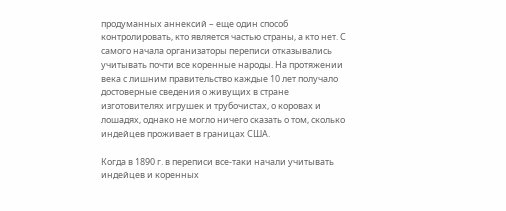продуманных аннексий – еще один способ контролировать, кто является частью страны, а кто нет. С самого начала организаторы переписи отказывались учитывать почти все коренные народы. На протяжении века с лишним правительство каждые 10 лет получало достоверные сведения о живущих в стране изготовителях игрушек и трубочистах, о коровах и лошадях, однако не могло ничего сказать о том, сколько индейцев проживает в границах США.

Когда в 1890 г. в переписи все-таки начали учитывать индейцев и коренных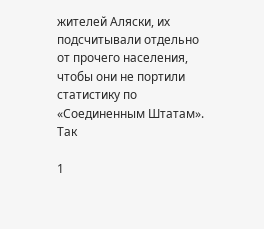жителей Аляски, их подсчитывали отдельно от прочего населения, чтобы они не портили статистику по «Соединенным Штатам». Так

1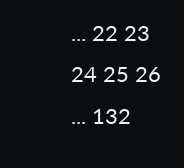... 22 23 24 25 26 ... 132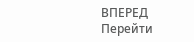ВПЕРЕД
Перейти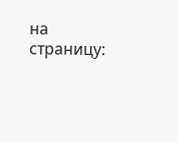на страницу: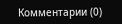Комментарии (0)